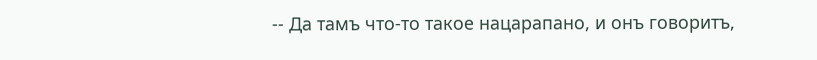-- Да тамъ что-то такое нацарапано, и онъ говоритъ,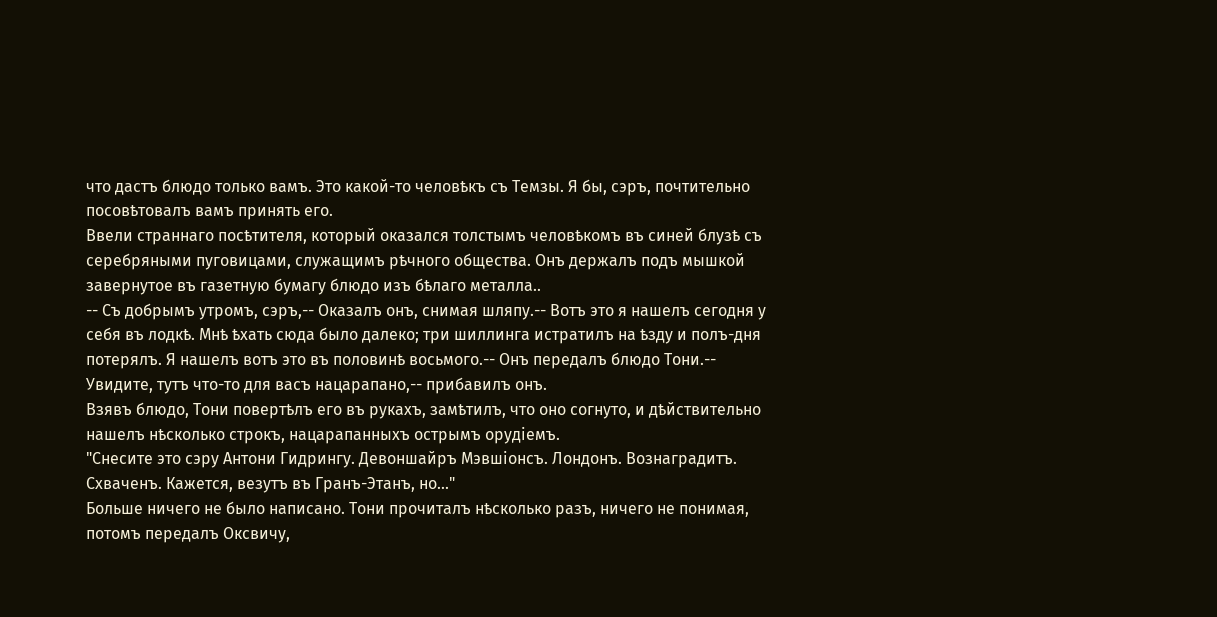что дастъ блюдо только вамъ. Это какой-то человѣкъ съ Темзы. Я бы, сэръ, почтительно посовѣтовалъ вамъ принять его.
Ввели страннаго посѣтителя, который оказался толстымъ человѣкомъ въ синей блузѣ съ серебряными пуговицами, служащимъ рѣчного общества. Онъ держалъ подъ мышкой завернутое въ газетную бумагу блюдо изъ бѣлаго металла..
-- Съ добрымъ утромъ, сэръ,-- Оказалъ онъ, снимая шляпу.-- Вотъ это я нашелъ сегодня у себя въ лодкѣ. Мнѣ ѣхать сюда было далеко; три шиллинга истратилъ на ѣзду и полъ-дня потерялъ. Я нашелъ вотъ это въ половинѣ восьмого.-- Онъ передалъ блюдо Тони.-- Увидите, тутъ что-то для васъ нацарапано,-- прибавилъ онъ.
Взявъ блюдо, Тони повертѣлъ его въ рукахъ, замѣтилъ, что оно согнуто, и дѣйствительно нашелъ нѣсколько строкъ, нацарапанныхъ острымъ орудіемъ.
"Снесите это сэру Антони Гидрингу. Девоншайръ Мэвшіонсъ. Лондонъ. Вознаградитъ. Схваченъ. Кажется, везутъ въ Гранъ-Этанъ, но..."
Больше ничего не было написано. Тони прочиталъ нѣсколько разъ, ничего не понимая, потомъ передалъ Оксвичу,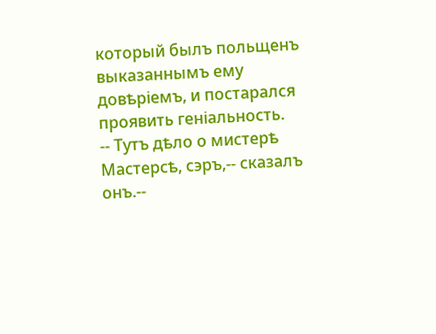который былъ польщенъ выказаннымъ ему довѣріемъ, и постарался проявить геніальность.
-- Тутъ дѣло о мистерѣ Мастерсѣ, сэръ,-- сказалъ онъ.--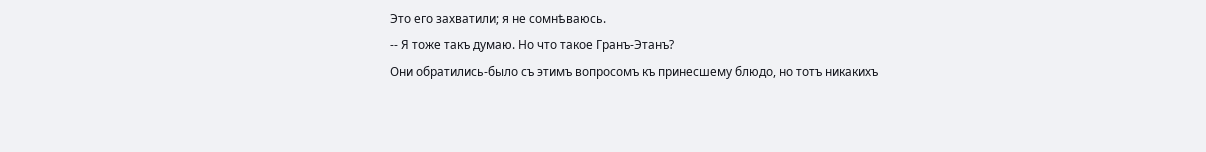Это его захватили; я не сомнѣваюсь.
-- Я тоже такъ думаю. Но что такое Гранъ-Этанъ?
Они обратились-было съ этимъ вопросомъ къ принесшему блюдо, но тотъ никакихъ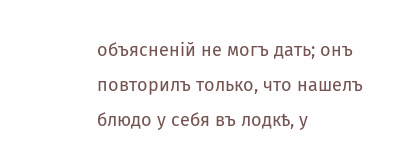объясненій не могъ дать; онъ повторилъ только, что нашелъ блюдо у себя въ лодкѣ, у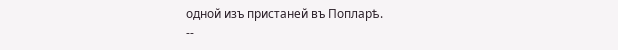одной изъ пристаней въ Попларѣ.
--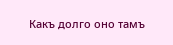Какъ долго оно тамъ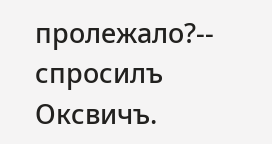пролежало?-- спросилъ Оксвичъ.